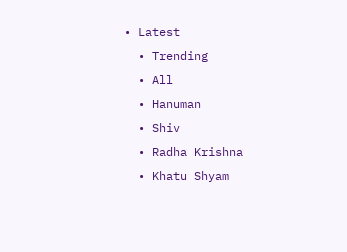• Latest
  • Trending
  • All
  • Hanuman
  • Shiv
  • Radha Krishna
  • Khatu Shyam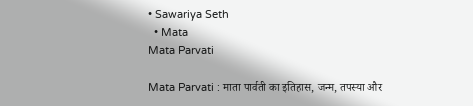• Sawariya Seth
  • Mata
Mata Parvati

Mata Parvati : माता पार्वती का इतिहास, जन्म, तपस्या और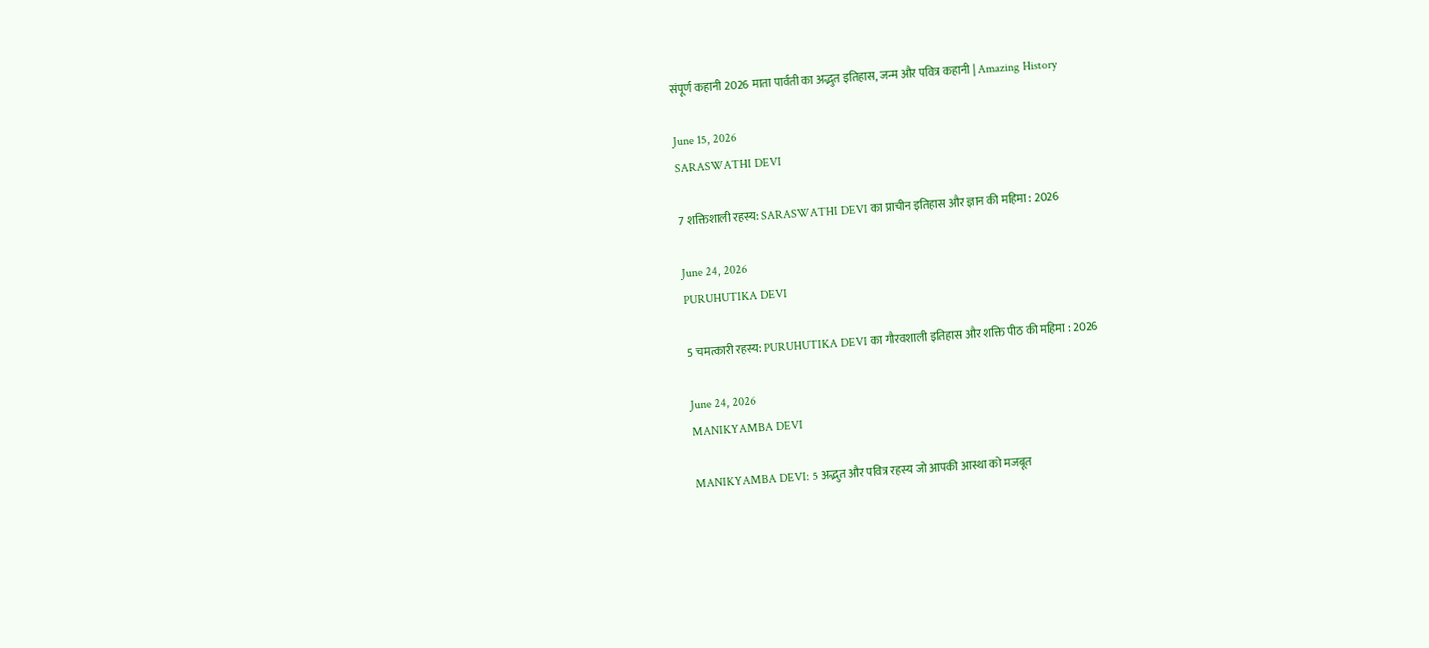संपूर्ण कहानी 2026 माता पार्वती का अद्भुत इतिहास, जन्म और पवित्र कहानी | Amazing History

June 15, 2026
SARASWATHI DEVI

7 शक्तिशाली रहस्य: SARASWATHI DEVI का प्राचीन इतिहास और ज्ञान की महिमा : 2026

June 24, 2026
PURUHUTIKA DEVI

5 चमत्कारी रहस्य: PURUHUTIKA DEVI का गौरवशाली इतिहास और शक्ति पीठ की महिमा : 2026

June 24, 2026
MANIKYAMBA DEVI

MANIKYAMBA DEVI: 5 अद्भुत और पवित्र रहस्य जो आपकी आस्था को मजबूत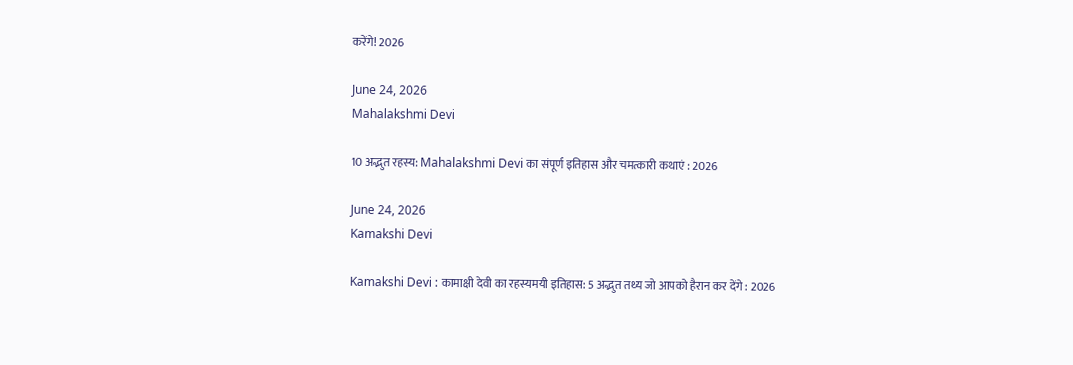करेंगे! 2026

June 24, 2026
Mahalakshmi Devi

10 अद्भुत रहस्य: Mahalakshmi Devi का संपूर्ण इतिहास और चमत्कारी कथाएं : 2026

June 24, 2026
Kamakshi Devi

Kamakshi Devi : कामाक्षी देवी का रहस्यमयी इतिहास: 5 अद्भुत तथ्य जो आपको हैरान कर देंगे : 2026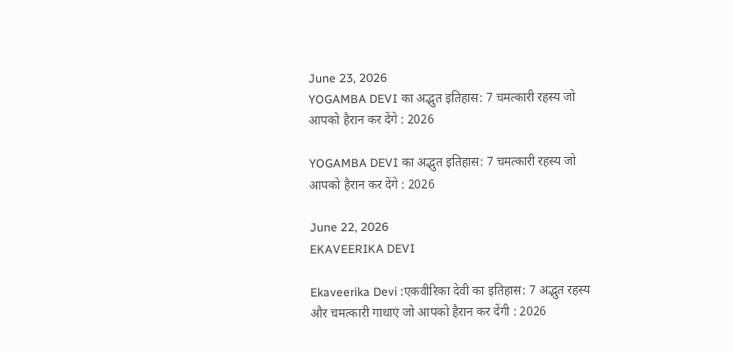June 23, 2026
YOGAMBA DEVI का अद्भुत इतिहास: 7 चमत्कारी रहस्य जो आपको हैरान कर देंगे : 2026

YOGAMBA DEVI का अद्भुत इतिहास: 7 चमत्कारी रहस्य जो आपको हैरान कर देंगे : 2026

June 22, 2026
EKAVEERIKA DEVI

Ekaveerika Devi :एकवीरिका देवी का इतिहास: 7 अद्भुत रहस्य और चमत्कारी गाथाएं जो आपको हैरान कर देंगी : 2026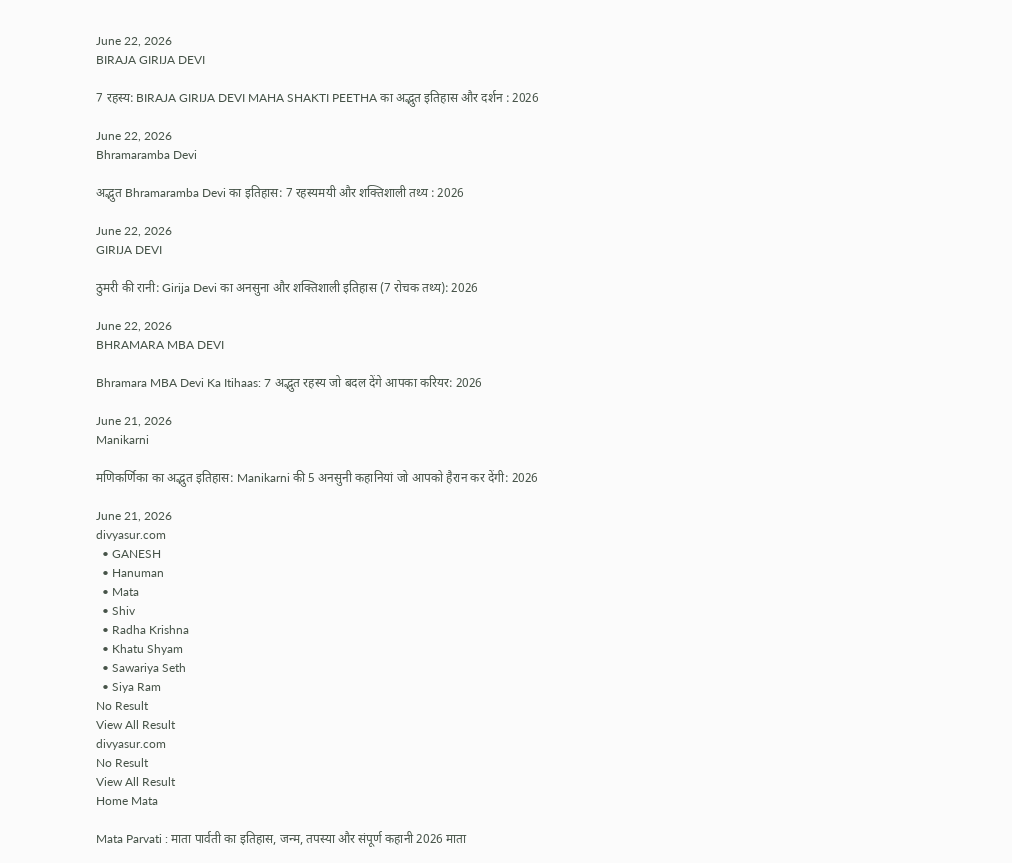June 22, 2026
BIRAJA GIRIJA DEVI

7 रहस्य: BIRAJA GIRIJA DEVI MAHA SHAKTI PEETHA का अद्भुत इतिहास और दर्शन : 2026

June 22, 2026
Bhramaramba Devi

अद्भुत Bhramaramba Devi का इतिहास: 7 रहस्यमयी और शक्तिशाली तथ्य : 2026

June 22, 2026
GIRIJA DEVI

ठुमरी की रानी: Girija Devi का अनसुना और शक्तिशाली इतिहास (7 रोचक तथ्य): 2026

June 22, 2026
BHRAMARA MBA DEVI

Bhramara MBA Devi Ka Itihaas: 7 अद्भुत रहस्य जो बदल देंगे आपका करियर: 2026

June 21, 2026
Manikarni

मणिकर्णिका का अद्भुत इतिहास: Manikarni की 5 अनसुनी कहानियां जो आपको हैरान कर देंगी: 2026

June 21, 2026
divyasur.com
  • GANESH
  • Hanuman
  • Mata
  • Shiv
  • Radha Krishna
  • Khatu Shyam
  • Sawariya Seth
  • Siya Ram
No Result
View All Result
divyasur.com
No Result
View All Result
Home Mata

Mata Parvati : माता पार्वती का इतिहास, जन्म, तपस्या और संपूर्ण कहानी 2026 माता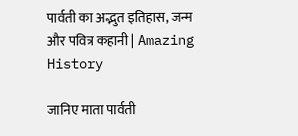पार्वती का अद्भुत इतिहास, जन्म और पवित्र कहानी | Amazing History

जानिए माता पार्वती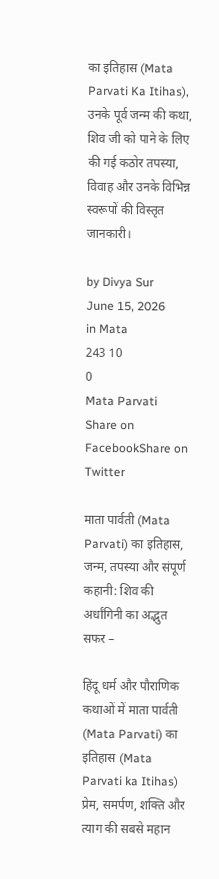का इतिहास (Mata Parvati Ka Itihas), उनके पूर्व जन्म की कथा, शिव जी को पाने के लिए की गई कठोर तपस्या, विवाह और उनके विभिन्न स्वरूपों की विस्तृत जानकारी।

by Divya Sur
June 15, 2026
in Mata
243 10
0
Mata Parvati
Share on FacebookShare on Twitter

माता पार्वती (Mata Parvati) का इतिहास, जन्म, तपस्या और संपूर्ण कहानी: शिव की अर्धांगिनी का अद्भुत सफर –

हिंदू धर्म और पौराणिक कथाओं में माता पार्वती (Mata Parvati) का इतिहास (Mata Parvati ka Itihas) प्रेम, समर्पण, शक्ति और त्याग की सबसे महान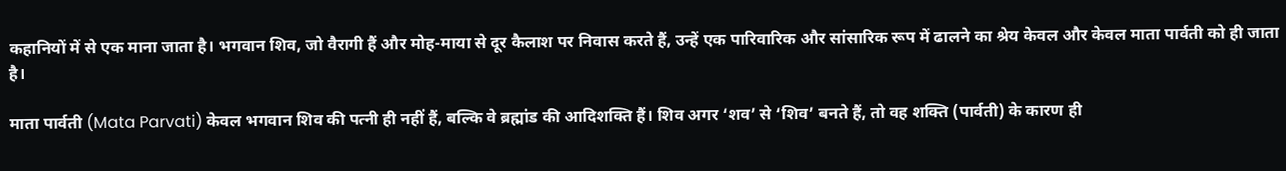कहानियों में से एक माना जाता है। भगवान शिव, जो वैरागी हैं और मोह-माया से दूर कैलाश पर निवास करते हैं, उन्हें एक पारिवारिक और सांसारिक रूप में ढालने का श्रेय केवल और केवल माता पार्वती को ही जाता है।

माता पार्वती (Mata Parvati) केवल भगवान शिव की पत्नी ही नहीं हैं, बल्कि वे ब्रह्मांड की आदिशक्ति हैं। शिव अगर ‘शव’ से ‘शिव’ बनते हैं, तो वह शक्ति (पार्वती) के कारण ही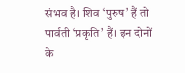संभव है। शिव ‘पुरुष’ हैं तो पार्वती ‘प्रकृति’ हैं। इन दोनों के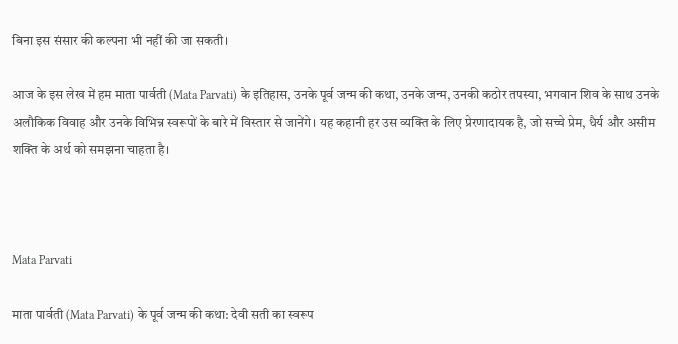बिना इस संसार की कल्पना भी नहीं की जा सकती।

आज के इस लेख में हम माता पार्वती (Mata Parvati) के इतिहास, उनके पूर्व जन्म की कथा, उनके जन्म, उनकी कठोर तपस्या, भगवान शिव के साथ उनके अलौकिक विवाह और उनके विभिन्न स्वरूपों के बारे में विस्तार से जानेंगे। यह कहानी हर उस व्यक्ति के लिए प्रेरणादायक है, जो सच्चे प्रेम, धैर्य और असीम शक्ति के अर्थ को समझना चाहता है।



Mata Parvati

माता पार्वती (Mata Parvati) के पूर्व जन्म की कथा: देवी सती का स्वरूप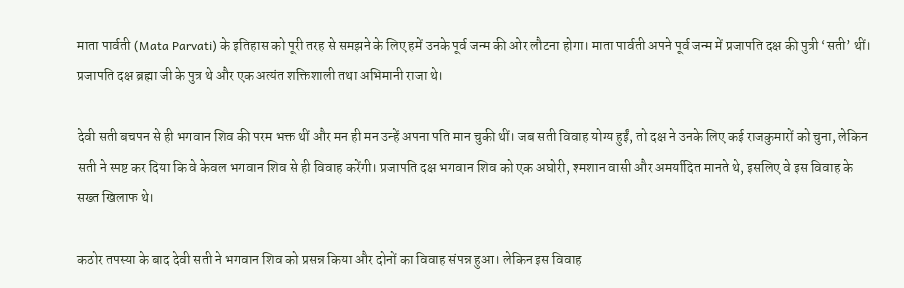माता पार्वती (Mata Parvati) के इतिहास को पूरी तरह से समझने के लिए हमें उनके पूर्व जन्म की ओर लौटना होगा। माता पार्वती अपने पूर्व जन्म में प्रजापति दक्ष की पुत्री ‘सती’ थीं। प्रजापति दक्ष ब्रह्मा जी के पुत्र थे और एक अत्यंत शक्तिशाली तथा अभिमानी राजा थे।

देवी सती बचपन से ही भगवान शिव की परम भक्त थीं और मन ही मन उन्हें अपना पति मान चुकी थीं। जब सती विवाह योग्य हुईं, तो दक्ष ने उनके लिए कई राजकुमारों को चुना, लेकिन सती ने स्पष्ट कर दिया कि वे केवल भगवान शिव से ही विवाह करेंगी। प्रजापति दक्ष भगवान शिव को एक अघोरी, श्मशान वासी और अमर्यादित मानते थे, इसलिए वे इस विवाह के सख्त खिलाफ थे।

कठोर तपस्या के बाद देवी सती ने भगवान शिव को प्रसन्न किया और दोनों का विवाह संपन्न हुआ। लेकिन इस विवाह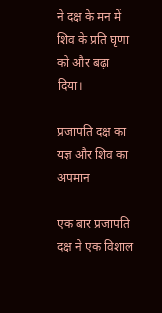ने दक्ष के मन में शिव के प्रति घृणा को और बढ़ा दिया।

प्रजापति दक्ष का यज्ञ और शिव का अपमान

एक बार प्रजापति दक्ष ने एक विशाल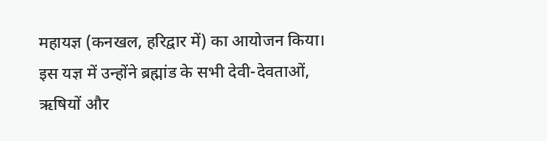महायज्ञ (कनखल, हरिद्वार में) का आयोजन किया। इस यज्ञ में उन्होंने ब्रह्मांड के सभी देवी-देवताओं, ऋषियों और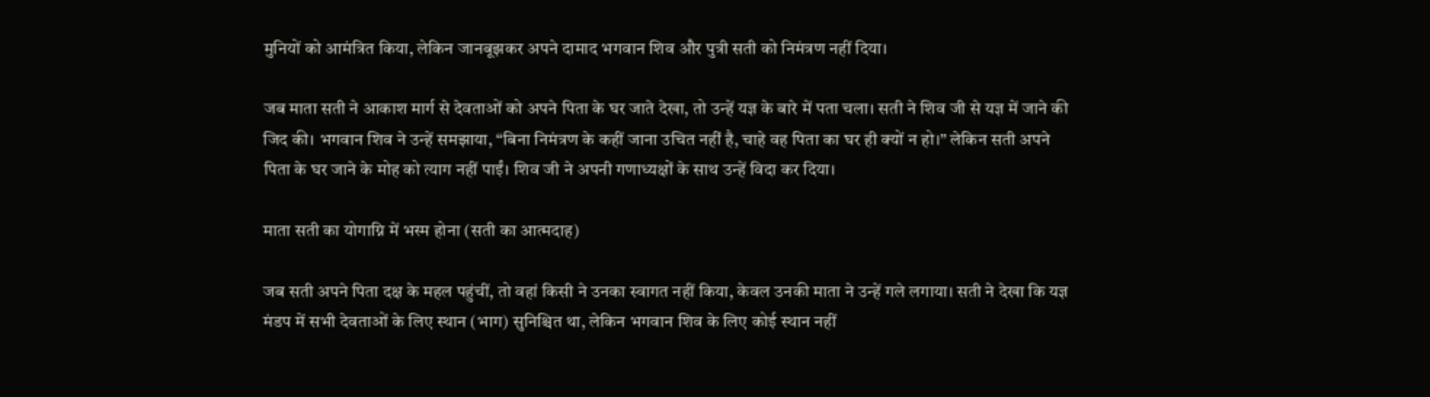मुनियों को आमंत्रित किया, लेकिन जानबूझकर अपने दामाद भगवान शिव और पुत्री सती को निमंत्रण नहीं दिया।

जब माता सती ने आकाश मार्ग से देवताओं को अपने पिता के घर जाते देखा, तो उन्हें यज्ञ के बारे में पता चला। सती ने शिव जी से यज्ञ में जाने की जिद की। भगवान शिव ने उन्हें समझाया, “बिना निमंत्रण के कहीं जाना उचित नहीं है, चाहे वह पिता का घर ही क्यों न हो।” लेकिन सती अपने पिता के घर जाने के मोह को त्याग नहीं पाईं। शिव जी ने अपनी गणाध्यक्षों के साथ उन्हें विदा कर दिया।

माता सती का योगाग्नि में भस्म होना (सती का आत्मदाह)

जब सती अपने पिता दक्ष के महल पहुंचीं, तो वहां किसी ने उनका स्वागत नहीं किया, केवल उनकी माता ने उन्हें गले लगाया। सती ने देखा कि यज्ञ मंडप में सभी देवताओं के लिए स्थान (भाग) सुनिश्चित था, लेकिन भगवान शिव के लिए कोई स्थान नहीं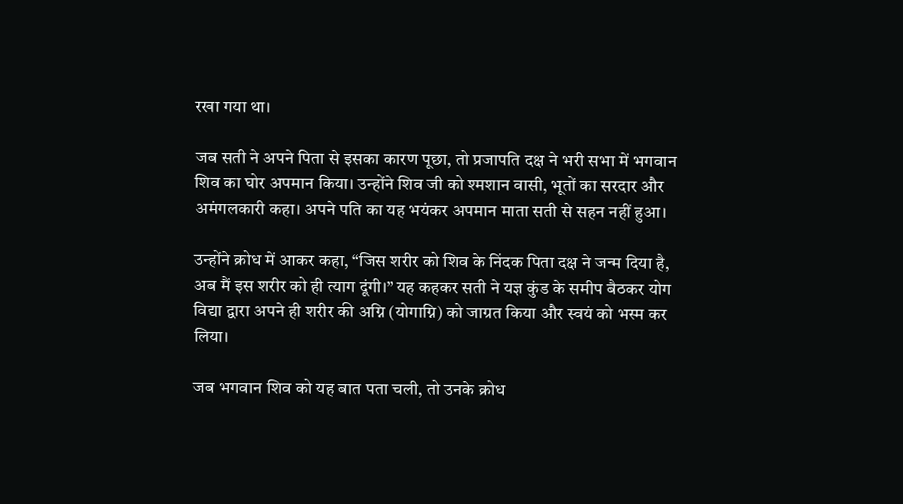रखा गया था।

जब सती ने अपने पिता से इसका कारण पूछा, तो प्रजापति दक्ष ने भरी सभा में भगवान शिव का घोर अपमान किया। उन्होंने शिव जी को श्मशान वासी, भूतों का सरदार और अमंगलकारी कहा। अपने पति का यह भयंकर अपमान माता सती से सहन नहीं हुआ।

उन्होंने क्रोध में आकर कहा, “जिस शरीर को शिव के निंदक पिता दक्ष ने जन्म दिया है, अब मैं इस शरीर को ही त्याग दूंगी।” यह कहकर सती ने यज्ञ कुंड के समीप बैठकर योग विद्या द्वारा अपने ही शरीर की अग्नि (योगाग्नि) को जाग्रत किया और स्वयं को भस्म कर लिया।

जब भगवान शिव को यह बात पता चली, तो उनके क्रोध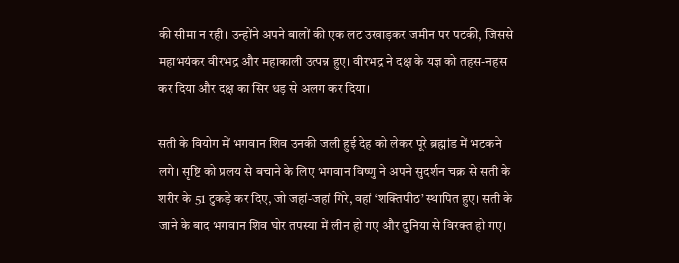की सीमा न रही। उन्होंने अपने बालों की एक लट उखाड़कर जमीन पर पटकी, जिससे महाभयंकर वीरभद्र और महाकाली उत्पन्न हुए। वीरभद्र ने दक्ष के यज्ञ को तहस-नहस कर दिया और दक्ष का सिर धड़ से अलग कर दिया।

सती के वियोग में भगवान शिव उनकी जली हुई देह को लेकर पूरे ब्रह्मांड में भटकने लगे। सृष्टि को प्रलय से बचाने के लिए भगवान विष्णु ने अपने सुदर्शन चक्र से सती के शरीर के 51 टुकड़े कर दिए, जो जहां-जहां गिरे, वहां ‘शक्तिपीठ’ स्थापित हुए। सती के जाने के बाद भगवान शिव घोर तपस्या में लीन हो गए और दुनिया से विरक्त हो गए।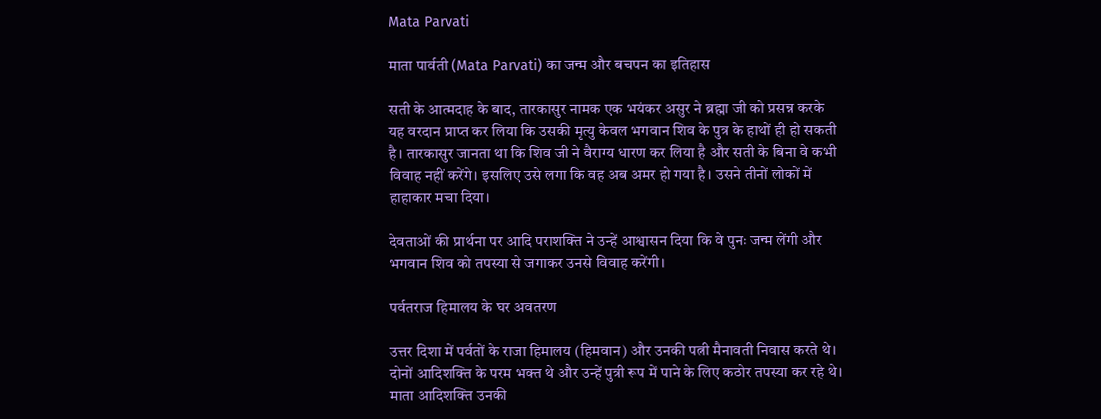Mata Parvati

माता पार्वती (Mata Parvati) का जन्म और बचपन का इतिहास

सती के आत्मदाह के बाद, तारकासुर नामक एक भयंकर असुर ने ब्रह्मा जी को प्रसन्न करके यह वरदान प्राप्त कर लिया कि उसकी मृत्यु केवल भगवान शिव के पुत्र के हाथों ही हो सकती है। तारकासुर जानता था कि शिव जी ने वैराग्य धारण कर लिया है और सती के बिना वे कभी विवाह नहीं करेंगे। इसलिए उसे लगा कि वह अब अमर हो गया है। उसने तीनों लोकों में हाहाकार मचा दिया।

देवताओं की प्रार्थना पर आदि पराशक्ति ने उन्हें आश्वासन दिया कि वे पुनः जन्म लेंगी और भगवान शिव को तपस्या से जगाकर उनसे विवाह करेंगी।

पर्वतराज हिमालय के घर अवतरण

उत्तर दिशा में पर्वतों के राजा हिमालय (हिमवान) और उनकी पत्नी मैनावती निवास करते थे। दोनों आदिशक्ति के परम भक्त थे और उन्हें पुत्री रूप में पाने के लिए कठोर तपस्या कर रहे थे। माता आदिशक्ति उनकी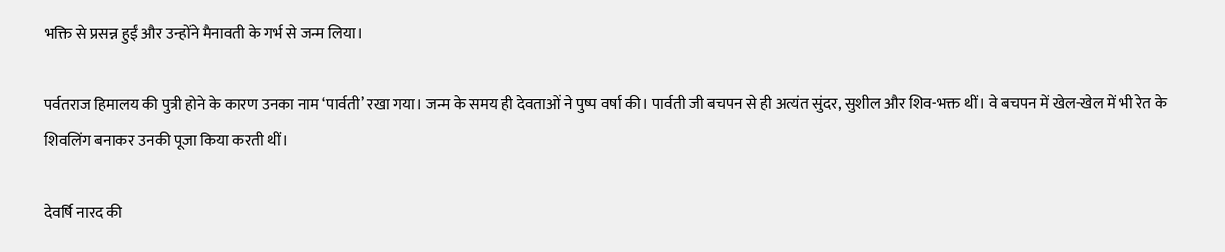भक्ति से प्रसन्न हुईं और उन्होंने मैनावती के गर्भ से जन्म लिया।

पर्वतराज हिमालय की पुत्री होने के कारण उनका नाम ‘पार्वती’ रखा गया। जन्म के समय ही देवताओं ने पुष्प वर्षा की। पार्वती जी बचपन से ही अत्यंत सुंदर, सुशील और शिव-भक्त थीं। वे बचपन में खेल-खेल में भी रेत के शिवलिंग बनाकर उनकी पूजा किया करती थीं।

देवर्षि नारद की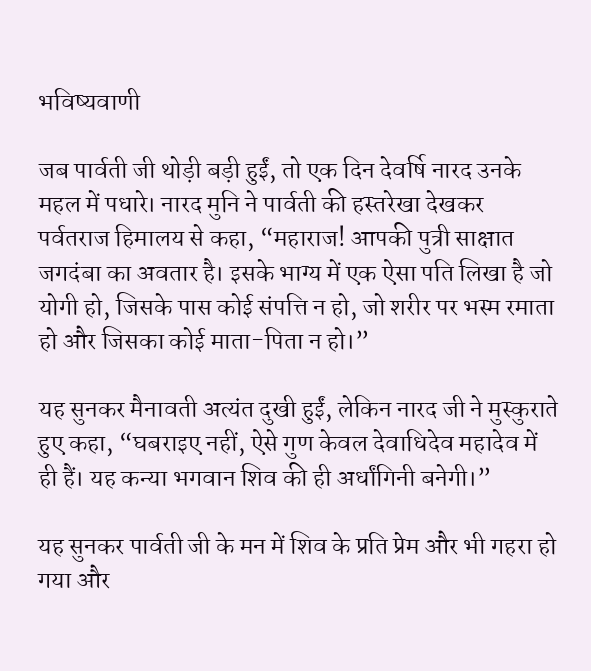भविष्यवाणी

जब पार्वती जी थोड़ी बड़ी हुईं, तो एक दिन देवर्षि नारद उनके महल में पधारे। नारद मुनि ने पार्वती की हस्तरेखा देखकर पर्वतराज हिमालय से कहा, “महाराज! आपकी पुत्री साक्षात जगदंबा का अवतार है। इसके भाग्य में एक ऐसा पति लिखा है जो योगी हो, जिसके पास कोई संपत्ति न हो, जो शरीर पर भस्म रमाता हो और जिसका कोई माता-पिता न हो।”

यह सुनकर मैनावती अत्यंत दुखी हुईं, लेकिन नारद जी ने मुस्कुराते हुए कहा, “घबराइए नहीं, ऐसे गुण केवल देवाधिदेव महादेव में ही हैं। यह कन्या भगवान शिव की ही अर्धांगिनी बनेगी।”

यह सुनकर पार्वती जी के मन में शिव के प्रति प्रेम और भी गहरा हो गया और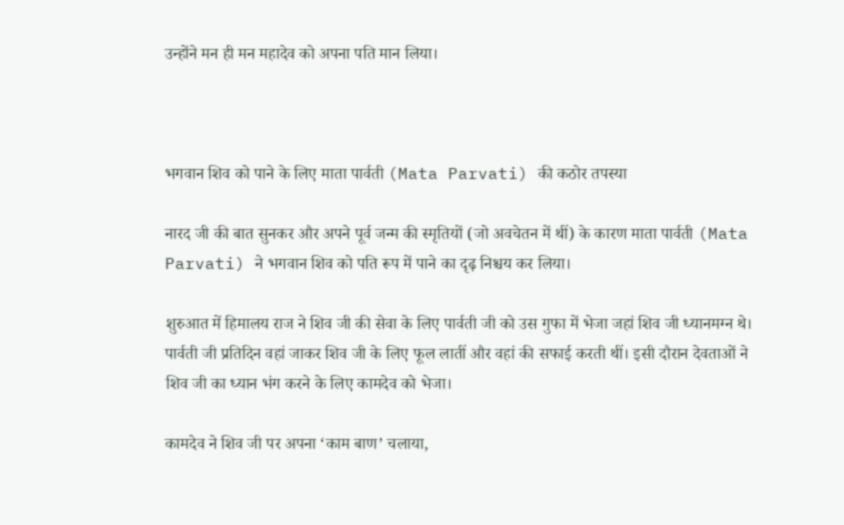उन्होंने मन ही मन महादेव को अपना पति मान लिया।



भगवान शिव को पाने के लिए माता पार्वती (Mata Parvati) की कठोर तपस्या

नारद जी की बात सुनकर और अपने पूर्व जन्म की स्मृतियों (जो अवचेतन में थीं) के कारण माता पार्वती (Mata Parvati) ने भगवान शिव को पति रूप में पाने का दृढ़ निश्चय कर लिया।

शुरुआत में हिमालय राज ने शिव जी की सेवा के लिए पार्वती जी को उस गुफा में भेजा जहां शिव जी ध्यानमग्न थे। पार्वती जी प्रतिदिन वहां जाकर शिव जी के लिए फूल लातीं और वहां की सफाई करती थीं। इसी दौरान देवताओं ने शिव जी का ध्यान भंग करने के लिए कामदेव को भेजा।

कामदेव ने शिव जी पर अपना ‘काम बाण’ चलाया,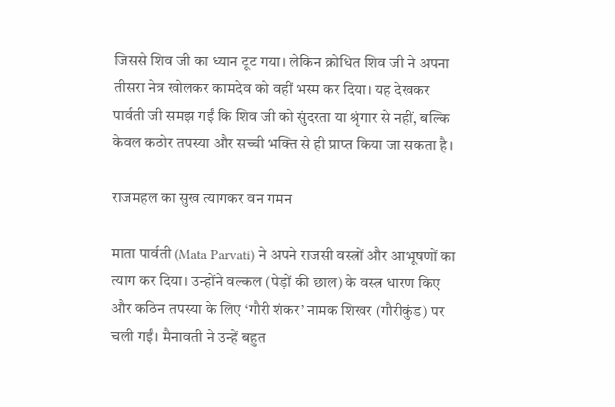जिससे शिव जी का ध्यान टूट गया। लेकिन क्रोधित शिव जी ने अपना तीसरा नेत्र खोलकर कामदेव को वहीं भस्म कर दिया। यह देखकर पार्वती जी समझ गईं कि शिव जी को सुंदरता या श्रृंगार से नहीं, बल्कि केवल कठोर तपस्या और सच्ची भक्ति से ही प्राप्त किया जा सकता है।

राजमहल का सुख त्यागकर वन गमन

माता पार्वती (Mata Parvati) ने अपने राजसी वस्त्रों और आभूषणों का त्याग कर दिया। उन्होंने वल्कल (पेड़ों की छाल) के वस्त्र धारण किए और कठिन तपस्या के लिए ‘गौरी शंकर’ नामक शिखर (गौरीकुंड) पर चली गईं। मैनावती ने उन्हें बहुत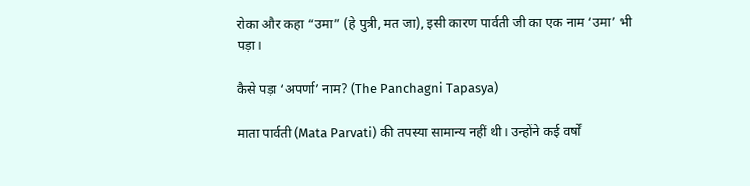रोका और कहा “उमा” (हे पुत्री, मत जा), इसी कारण पार्वती जी का एक नाम ‘उमा’ भी पड़ा।

कैसे पड़ा ‘अपर्णा’ नाम? (The Panchagni Tapasya)

माता पार्वती (Mata Parvati) की तपस्या सामान्य नहीं थी। उन्होंने कई वर्षों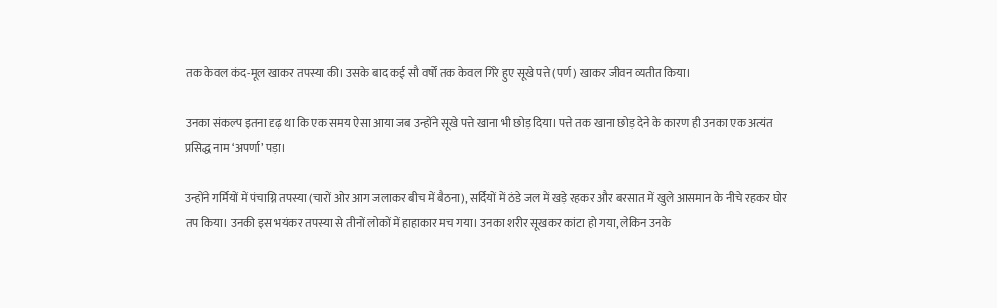तक केवल कंद-मूल खाकर तपस्या की। उसके बाद कई सौ वर्षों तक केवल गिरे हुए सूखे पत्ते (पर्ण) खाकर जीवन व्यतीत किया।

उनका संकल्प इतना दृढ़ था कि एक समय ऐसा आया जब उन्होंने सूखे पत्ते खाना भी छोड़ दिया। पत्ते तक खाना छोड़ देने के कारण ही उनका एक अत्यंत प्रसिद्ध नाम ‘अपर्णा’ पड़ा।

उन्होंने गर्मियों में पंचाग्नि तपस्या (चारों ओर आग जलाकर बीच में बैठना), सर्दियों में ठंडे जल में खड़े रहकर और बरसात में खुले आसमान के नीचे रहकर घोर तप किया। उनकी इस भयंकर तपस्या से तीनों लोकों में हाहाकार मच गया। उनका शरीर सूखकर कांटा हो गया, लेकिन उनके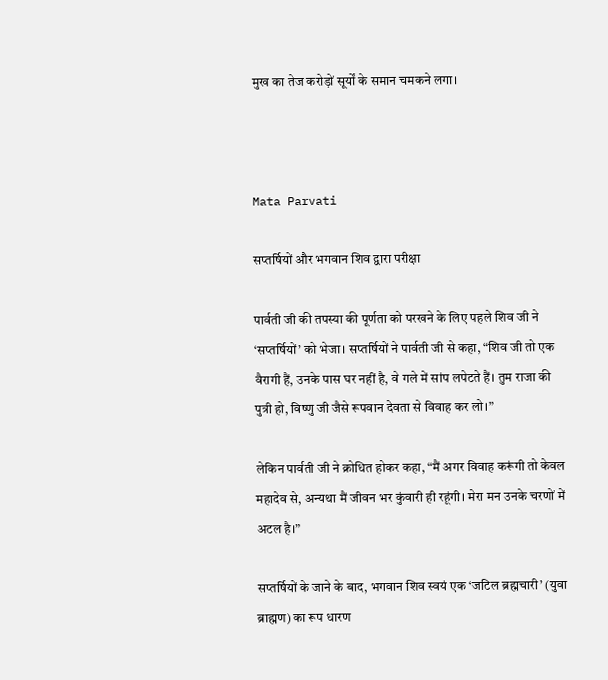मुख का तेज करोड़ों सूर्यों के समान चमकने लगा।



Mata Parvati

सप्तर्षियों और भगवान शिव द्वारा परीक्षा

पार्वती जी की तपस्या की पूर्णता को परखने के लिए पहले शिव जी ने ‘सप्तर्षियों’ को भेजा। सप्तर्षियों ने पार्वती जी से कहा, “शिव जी तो एक वैरागी हैं, उनके पास घर नहीं है, वे गले में सांप लपेटते हैं। तुम राजा की पुत्री हो, विष्णु जी जैसे रूपवान देवता से विवाह कर लो।”

लेकिन पार्वती जी ने क्रोधित होकर कहा, “मैं अगर विवाह करूंगी तो केवल महादेव से, अन्यथा मैं जीवन भर कुंवारी ही रहूंगी। मेरा मन उनके चरणों में अटल है।”

सप्तर्षियों के जाने के बाद, भगवान शिव स्वयं एक ‘जटिल ब्रह्मचारी’ (युवा ब्राह्मण) का रूप धारण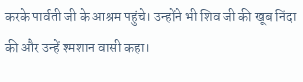करके पार्वती जी के आश्रम पहुंचे। उन्होंने भी शिव जी की खूब निंदा की और उन्हें श्मशान वासी कहा।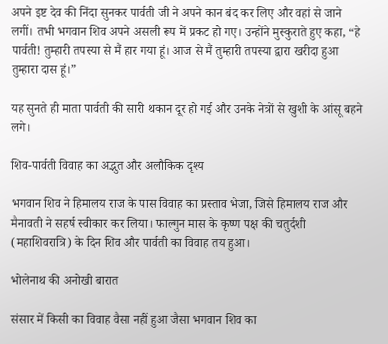अपने इष्ट देव की निंदा सुनकर पार्वती जी ने अपने कान बंद कर लिए और वहां से जाने लगीं। तभी भगवान शिव अपने असली रूप में प्रकट हो गए। उन्होंने मुस्कुराते हुए कहा, “हे पार्वती! तुम्हारी तपस्या से मैं हार गया हूं। आज से मैं तुम्हारी तपस्या द्वारा खरीदा हुआ तुम्हारा दास हूं।”

यह सुनते ही माता पार्वती की सारी थकान दूर हो गई और उनके नेत्रों से खुशी के आंसू बहने लगे।

शिव-पार्वती विवाह का अद्भुत और अलौकिक दृश्य

भगवान शिव ने हिमालय राज के पास विवाह का प्रस्ताव भेजा, जिसे हिमालय राज और मैनावती ने सहर्ष स्वीकार कर लिया। फाल्गुन मास के कृष्ण पक्ष की चतुर्दशी (महाशिवरात्रि) के दिन शिव और पार्वती का विवाह तय हुआ।

भोलेनाथ की अनोखी बारात

संसार में किसी का विवाह वैसा नहीं हुआ जैसा भगवान शिव का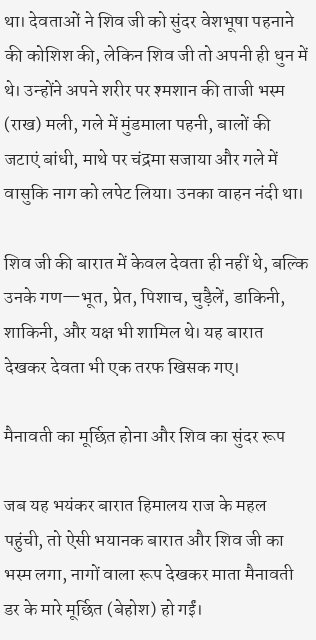था। देवताओं ने शिव जी को सुंदर वेशभूषा पहनाने की कोशिश की, लेकिन शिव जी तो अपनी ही धुन में थे। उन्होंने अपने शरीर पर श्मशान की ताजी भस्म (राख) मली, गले में मुंडमाला पहनी, बालों की जटाएं बांधी, माथे पर चंद्रमा सजाया और गले में वासुकि नाग को लपेट लिया। उनका वाहन नंदी था।

शिव जी की बारात में केवल देवता ही नहीं थे, बल्कि उनके गण—भूत, प्रेत, पिशाच, चुड़ैलें, डाकिनी, शाकिनी, और यक्ष भी शामिल थे। यह बारात देखकर देवता भी एक तरफ खिसक गए।

मैनावती का मूर्छित होना और शिव का सुंदर रूप

जब यह भयंकर बारात हिमालय राज के महल पहुंची, तो ऐसी भयानक बारात और शिव जी का भस्म लगा, नागों वाला रूप देखकर माता मैनावती डर के मारे मूर्छित (बेहोश) हो गईं।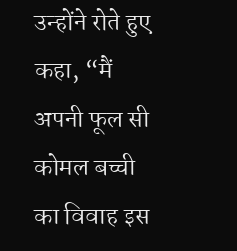उन्होंने रोते हुए कहा, “मैं अपनी फूल सी कोमल बच्ची का विवाह इस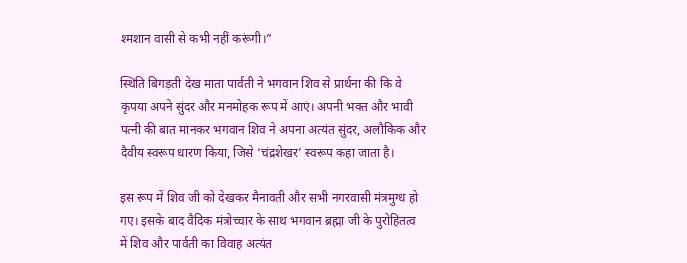श्मशान वासी से कभी नहीं करूंगी।”

स्थिति बिगड़ती देख माता पार्वती ने भगवान शिव से प्रार्थना की कि वे कृपया अपने सुंदर और मनमोहक रूप में आएं। अपनी भक्त और भावी पत्नी की बात मानकर भगवान शिव ने अपना अत्यंत सुंदर, अलौकिक और दैवीय स्वरूप धारण किया, जिसे ‘चंद्रशेखर’ स्वरूप कहा जाता है।

इस रूप में शिव जी को देखकर मैनावती और सभी नगरवासी मंत्रमुग्ध हो गए। इसके बाद वैदिक मंत्रोच्चार के साथ भगवान ब्रह्मा जी के पुरोहितत्व में शिव और पार्वती का विवाह अत्यंत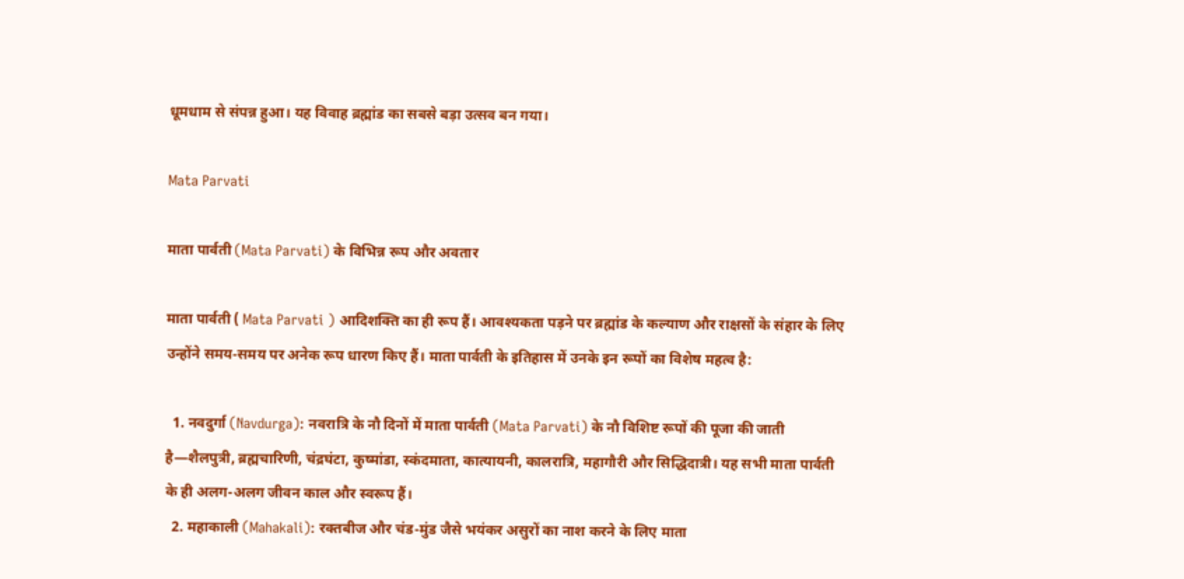धूमधाम से संपन्न हुआ। यह विवाह ब्रह्मांड का सबसे बड़ा उत्सव बन गया।

Mata Parvati

माता पार्वती (Mata Parvati) के विभिन्न रूप और अवतार

माता पार्वती ( Mata Parvati ) आदिशक्ति का ही रूप हैं। आवश्यकता पड़ने पर ब्रह्मांड के कल्याण और राक्षसों के संहार के लिए उन्होंने समय-समय पर अनेक रूप धारण किए हैं। माता पार्वती के इतिहास में उनके इन रूपों का विशेष महत्व है:

  1. नवदुर्गा (Navdurga): नवरात्रि के नौ दिनों में माता पार्वती (Mata Parvati) के नौ विशिष्ट रूपों की पूजा की जाती है—शैलपुत्री, ब्रह्मचारिणी, चंद्रघंटा, कुष्मांडा, स्कंदमाता, कात्यायनी, कालरात्रि, महागौरी और सिद्धिदात्री। यह सभी माता पार्वती के ही अलग-अलग जीवन काल और स्वरूप हैं।
  2. महाकाली (Mahakali): रक्तबीज और चंड-मुंड जैसे भयंकर असुरों का नाश करने के लिए माता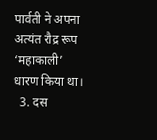पार्वती ने अपना अत्यंत रौद्र रूप ‘महाकाली’ धारण किया था।
  3. दस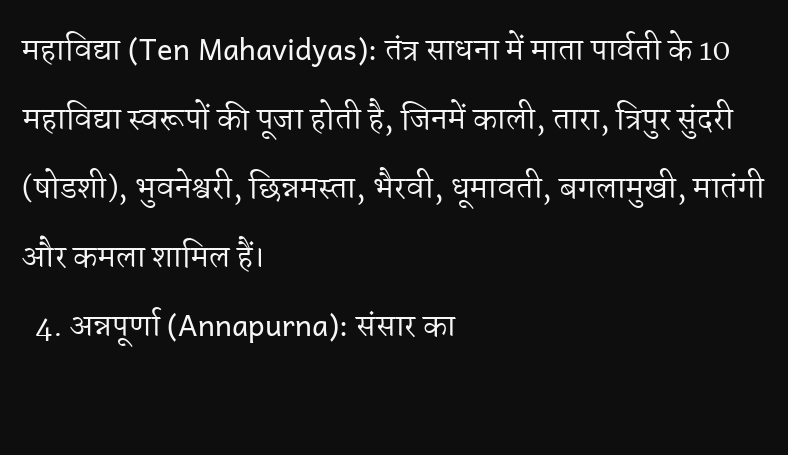महाविद्या (Ten Mahavidyas): तंत्र साधना में माता पार्वती के 10 महाविद्या स्वरूपों की पूजा होती है, जिनमें काली, तारा, त्रिपुर सुंदरी (षोडशी), भुवनेश्वरी, छिन्नमस्ता, भैरवी, धूमावती, बगलामुखी, मातंगी और कमला शामिल हैं।
  4. अन्नपूर्णा (Annapurna): संसार का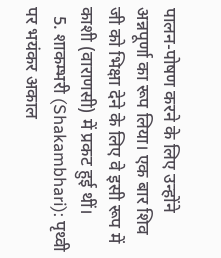पालन-पोषण करने के लिए उन्होंने अन्नपूर्णा का रूप लिया। एक बार शिव जी को भिक्षा देने के लिए वे इसी रूप में काशी (वाराणसी) में प्रकट हुई थीं।
  5. शाकम्भरी (Shakambhari): पृथ्वी पर भयंकर अकाल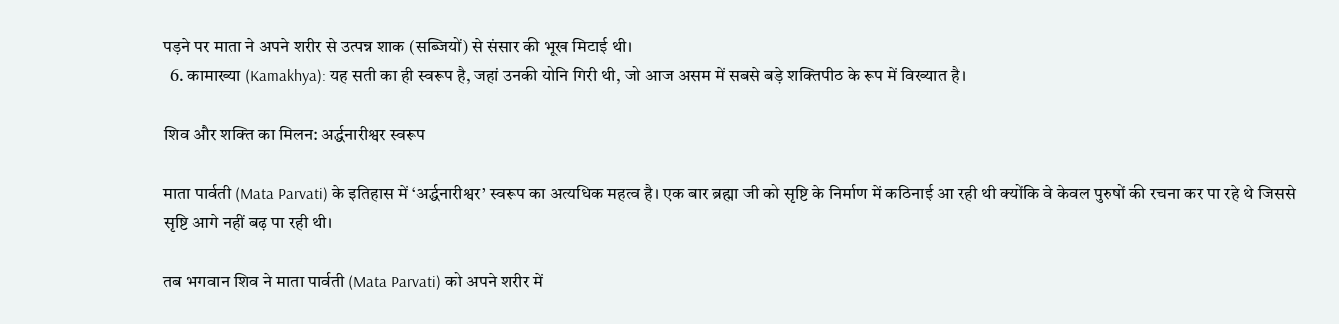पड़ने पर माता ने अपने शरीर से उत्पन्न शाक (सब्जियों) से संसार की भूख मिटाई थी।
  6. कामाख्या (Kamakhya): यह सती का ही स्वरूप है, जहां उनकी योनि गिरी थी, जो आज असम में सबसे बड़े शक्तिपीठ के रूप में विख्यात है।

शिव और शक्ति का मिलन: अर्द्धनारीश्वर स्वरूप

माता पार्वती (Mata Parvati) के इतिहास में ‘अर्द्धनारीश्वर’ स्वरूप का अत्यधिक महत्व है। एक बार ब्रह्मा जी को सृष्टि के निर्माण में कठिनाई आ रही थी क्योंकि वे केवल पुरुषों की रचना कर पा रहे थे जिससे सृष्टि आगे नहीं बढ़ पा रही थी।

तब भगवान शिव ने माता पार्वती (Mata Parvati) को अपने शरीर में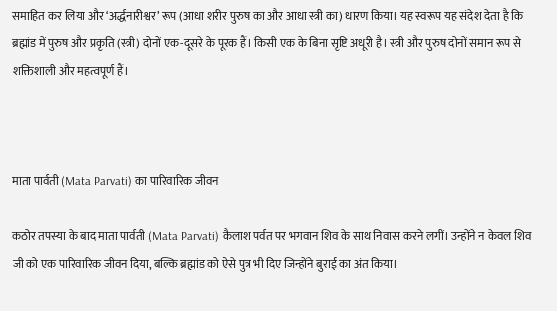समाहित कर लिया और ‘अर्द्धनारीश्वर’ रूप (आधा शरीर पुरुष का और आधा स्त्री का) धारण किया। यह स्वरूप यह संदेश देता है कि ब्रह्मांड में पुरुष और प्रकृति (स्त्री) दोनों एक-दूसरे के पूरक हैं। किसी एक के बिना सृष्टि अधूरी है। स्त्री और पुरुष दोनों समान रूप से शक्तिशाली और महत्वपूर्ण हैं।



माता पार्वती (Mata Parvati) का पारिवारिक जीवन

कठोर तपस्या के बाद माता पार्वती (Mata Parvati) कैलाश पर्वत पर भगवान शिव के साथ निवास करने लगीं। उन्होंने न केवल शिव जी को एक पारिवारिक जीवन दिया, बल्कि ब्रह्मांड को ऐसे पुत्र भी दिए जिन्होंने बुराई का अंत किया।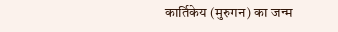कार्तिकेय (मुरुगन) का जन्म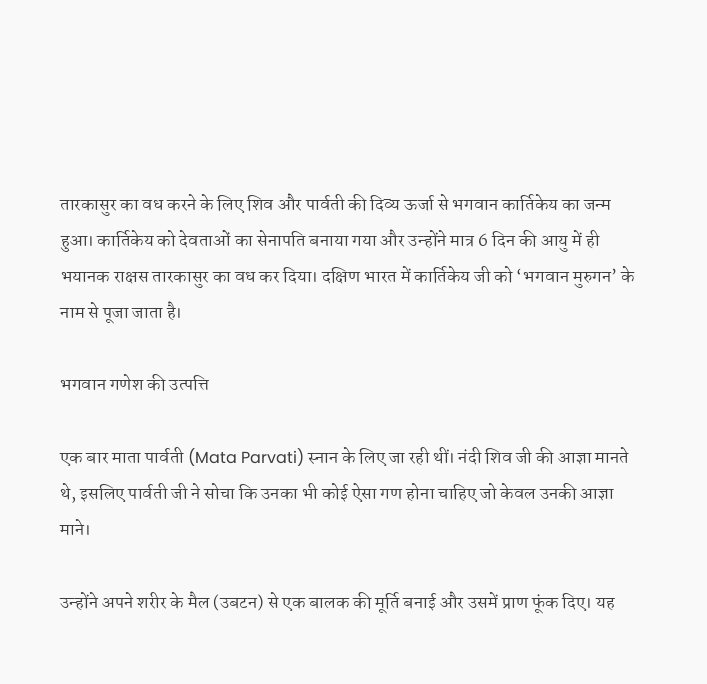तारकासुर का वध करने के लिए शिव और पार्वती की दिव्य ऊर्जा से भगवान कार्तिकेय का जन्म हुआ। कार्तिकेय को देवताओं का सेनापति बनाया गया और उन्होंने मात्र 6 दिन की आयु में ही भयानक राक्षस तारकासुर का वध कर दिया। दक्षिण भारत में कार्तिकेय जी को ‘भगवान मुरुगन’ के नाम से पूजा जाता है।

भगवान गणेश की उत्पत्ति

एक बार माता पार्वती (Mata Parvati) स्नान के लिए जा रही थीं। नंदी शिव जी की आज्ञा मानते थे, इसलिए पार्वती जी ने सोचा कि उनका भी कोई ऐसा गण होना चाहिए जो केवल उनकी आज्ञा माने।

उन्होंने अपने शरीर के मैल (उबटन) से एक बालक की मूर्ति बनाई और उसमें प्राण फूंक दिए। यह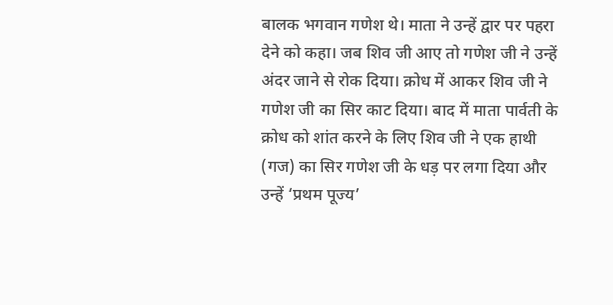बालक भगवान गणेश थे। माता ने उन्हें द्वार पर पहरा देने को कहा। जब शिव जी आए तो गणेश जी ने उन्हें अंदर जाने से रोक दिया। क्रोध में आकर शिव जी ने गणेश जी का सिर काट दिया। बाद में माता पार्वती के क्रोध को शांत करने के लिए शिव जी ने एक हाथी (गज) का सिर गणेश जी के धड़ पर लगा दिया और उन्हें ‘प्रथम पूज्य’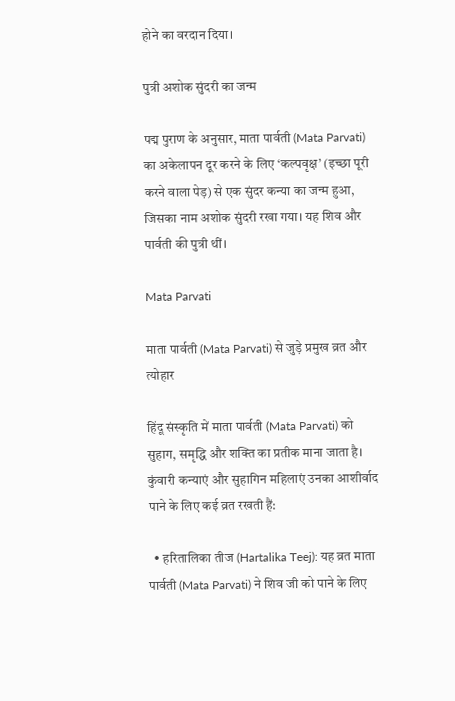होने का वरदान दिया।

पुत्री अशोक सुंदरी का जन्म

पद्म पुराण के अनुसार, माता पार्वती (Mata Parvati) का अकेलापन दूर करने के लिए ‘कल्पवृक्ष’ (इच्छा पूरी करने वाला पेड़) से एक सुंदर कन्या का जन्म हुआ, जिसका नाम अशोक सुंदरी रखा गया। यह शिव और पार्वती की पुत्री थीं।

Mata Parvati

माता पार्वती (Mata Parvati) से जुड़े प्रमुख व्रत और त्योहार

हिंदू संस्कृति में माता पार्वती (Mata Parvati) को सुहाग, समृद्धि और शक्ति का प्रतीक माना जाता है। कुंवारी कन्याएं और सुहागिन महिलाएं उनका आशीर्वाद पाने के लिए कई व्रत रखती हैं:

  • हरितालिका तीज (Hartalika Teej): यह व्रत माता पार्वती (Mata Parvati) ने शिव जी को पाने के लिए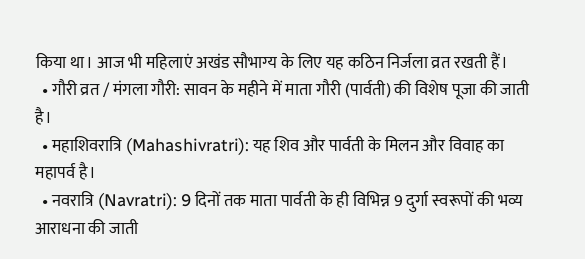किया था। आज भी महिलाएं अखंड सौभाग्य के लिए यह कठिन निर्जला व्रत रखती हैं।
  • गौरी व्रत / मंगला गौरी: सावन के महीने में माता गौरी (पार्वती) की विशेष पूजा की जाती है।
  • महाशिवरात्रि (Mahashivratri): यह शिव और पार्वती के मिलन और विवाह का महापर्व है।
  • नवरात्रि (Navratri): 9 दिनों तक माता पार्वती के ही विभिन्न 9 दुर्गा स्वरूपों की भव्य आराधना की जाती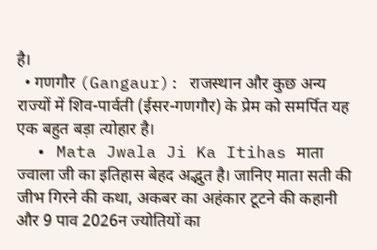है।
  • गणगौर (Gangaur): राजस्थान और कुछ अन्य राज्यों में शिव-पार्वती (ईसर-गणगौर) के प्रेम को समर्पित यह एक बहुत बड़ा त्योहार है।
  • Mata Jwala Ji Ka Itihas माता ज्वाला जी का इतिहास बेहद अद्भुत है। जानिए माता सती की जीभ गिरने की कथा, अकबर का अहंकार टूटने की कहानी और 9 पाव 2026न ज्योतियों का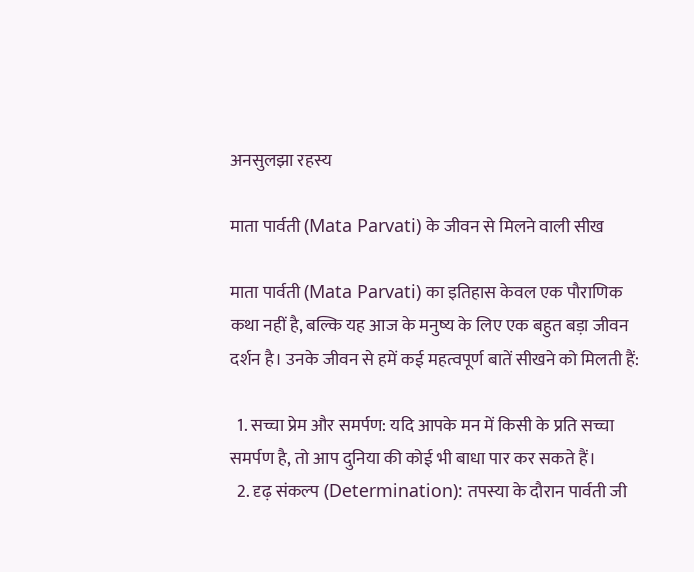अनसुलझा रहस्य

माता पार्वती (Mata Parvati) के जीवन से मिलने वाली सीख

माता पार्वती (Mata Parvati) का इतिहास केवल एक पौराणिक कथा नहीं है, बल्कि यह आज के मनुष्य के लिए एक बहुत बड़ा जीवन दर्शन है। उनके जीवन से हमें कई महत्वपूर्ण बातें सीखने को मिलती हैं:

  1. सच्चा प्रेम और समर्पण: यदि आपके मन में किसी के प्रति सच्चा समर्पण है, तो आप दुनिया की कोई भी बाधा पार कर सकते हैं।
  2. दृढ़ संकल्प (Determination): तपस्या के दौरान पार्वती जी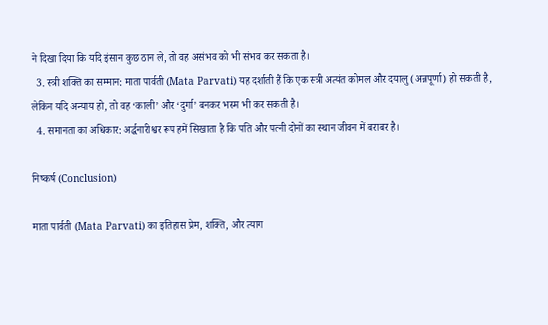ने दिखा दिया कि यदि इंसान कुछ ठान ले, तो वह असंभव को भी संभव कर सकता है।
  3. स्त्री शक्ति का सम्मान: माता पार्वती (Mata Parvati) यह दर्शाती हैं कि एक स्त्री अत्यंत कोमल और दयालु (अन्नपूर्णा) हो सकती है, लेकिन यदि अन्याय हो, तो वह ‘काली’ और ‘दुर्गा’ बनकर भस्म भी कर सकती है।
  4. समानता का अधिकार: अर्द्धनारीश्वर रूप हमें सिखाता है कि पति और पत्नी दोनों का स्थान जीवन में बराबर है।

निष्कर्ष (Conclusion)

माता पार्वती (Mata Parvati) का इतिहास प्रेम, शक्ति, और त्याग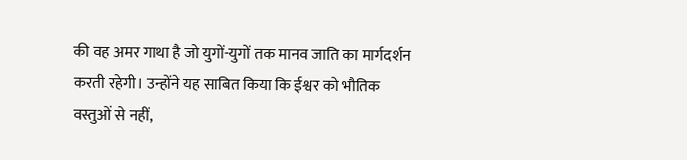की वह अमर गाथा है जो युगों-युगों तक मानव जाति का मार्गदर्शन करती रहेगी। उन्होंने यह साबित किया कि ईश्वर को भौतिक वस्तुओं से नहीं,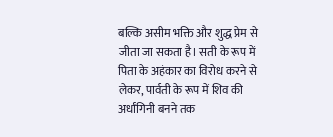बल्कि असीम भक्ति और शुद्ध प्रेम से जीता जा सकता है। सती के रूप में पिता के अहंकार का विरोध करने से लेकर, पार्वती के रूप में शिव की अर्धांगिनी बनने तक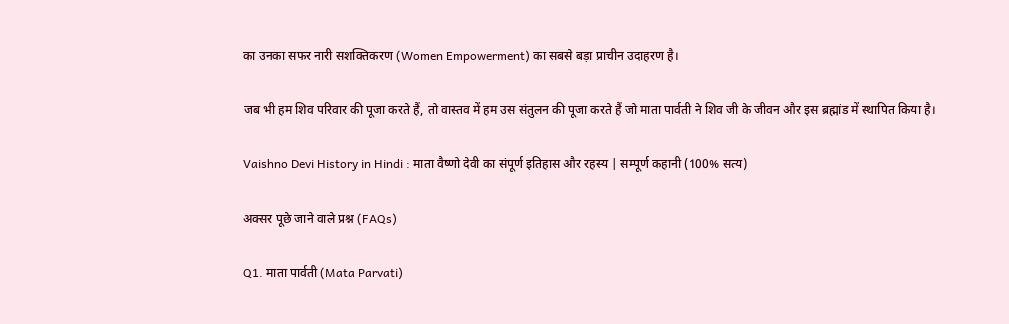का उनका सफर नारी सशक्तिकरण (Women Empowerment) का सबसे बड़ा प्राचीन उदाहरण है।

जब भी हम शिव परिवार की पूजा करते हैं, तो वास्तव में हम उस संतुलन की पूजा करते हैं जो माता पार्वती ने शिव जी के जीवन और इस ब्रह्मांड में स्थापित किया है।

Vaishno Devi History in Hindi : माता वैष्णो देवी का संपूर्ण इतिहास और रहस्य | सम्पूर्ण कहानी (100% सत्य)

अक्सर पूछे जाने वाले प्रश्न (FAQs)

Q1. माता पार्वती (Mata Parvati)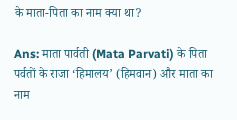के माता-पिता का नाम क्या था?

Ans: माता पार्वती (Mata Parvati) के पिता पर्वतों के राजा ‘हिमालय’ (हिमवान) और माता का नाम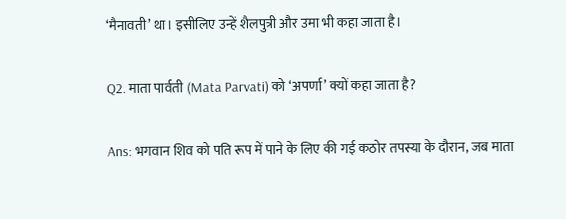‘मैनावती’ था। इसीलिए उन्हें शैलपुत्री और उमा भी कहा जाता है।

Q2. माता पार्वती (Mata Parvati) को ‘अपर्णा’ क्यों कहा जाता है?

Ans: भगवान शिव को पति रूप में पाने के लिए की गई कठोर तपस्या के दौरान, जब माता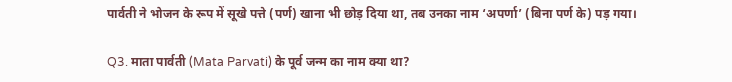पार्वती ने भोजन के रूप में सूखे पत्ते (पर्ण) खाना भी छोड़ दिया था, तब उनका नाम ‘अपर्णा’ (बिना पर्ण के) पड़ गया।

Q3. माता पार्वती (Mata Parvati) के पूर्व जन्म का नाम क्या था?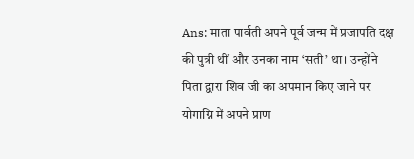Ans: माता पार्वती अपने पूर्व जन्म में प्रजापति दक्ष की पुत्री थीं और उनका नाम ‘सती’ था। उन्होंने पिता द्वारा शिव जी का अपमान किए जाने पर योगाग्नि में अपने प्राण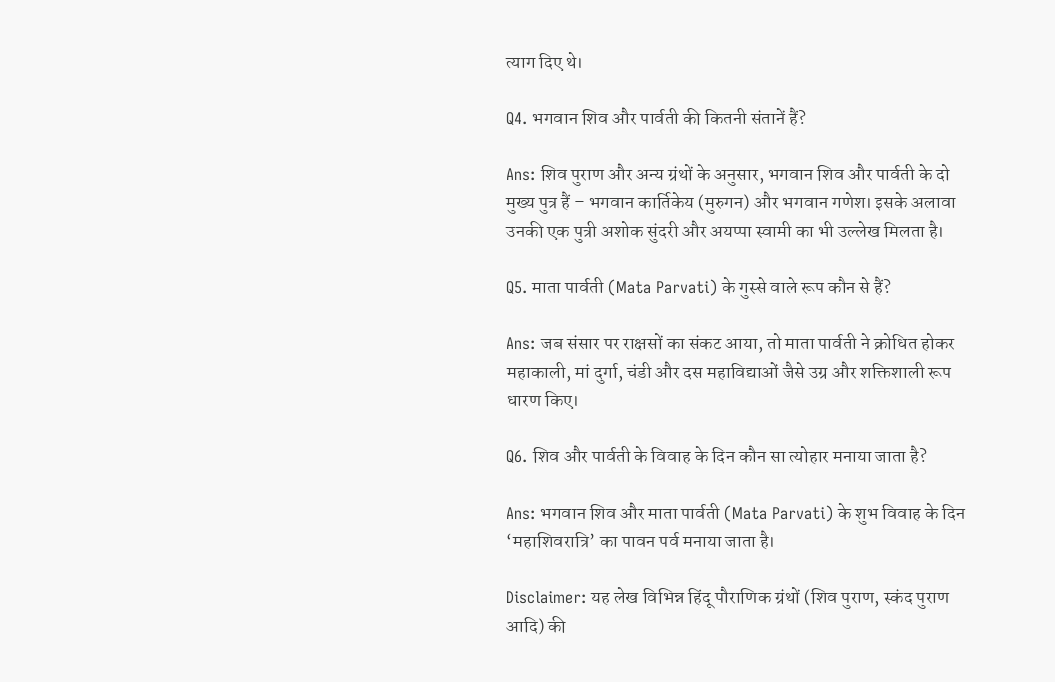त्याग दिए थे।

Q4. भगवान शिव और पार्वती की कितनी संतानें हैं?

Ans: शिव पुराण और अन्य ग्रंथों के अनुसार, भगवान शिव और पार्वती के दो मुख्य पुत्र हैं – भगवान कार्तिकेय (मुरुगन) और भगवान गणेश। इसके अलावा उनकी एक पुत्री अशोक सुंदरी और अयप्पा स्वामी का भी उल्लेख मिलता है।

Q5. माता पार्वती (Mata Parvati) के गुस्से वाले रूप कौन से हैं?

Ans: जब संसार पर राक्षसों का संकट आया, तो माता पार्वती ने क्रोधित होकर महाकाली, मां दुर्गा, चंडी और दस महाविद्याओं जैसे उग्र और शक्तिशाली रूप धारण किए।

Q6. शिव और पार्वती के विवाह के दिन कौन सा त्योहार मनाया जाता है?

Ans: भगवान शिव और माता पार्वती (Mata Parvati) के शुभ विवाह के दिन ‘महाशिवरात्रि’ का पावन पर्व मनाया जाता है।

Disclaimer: यह लेख विभिन्न हिंदू पौराणिक ग्रंथों (शिव पुराण, स्कंद पुराण आदि) की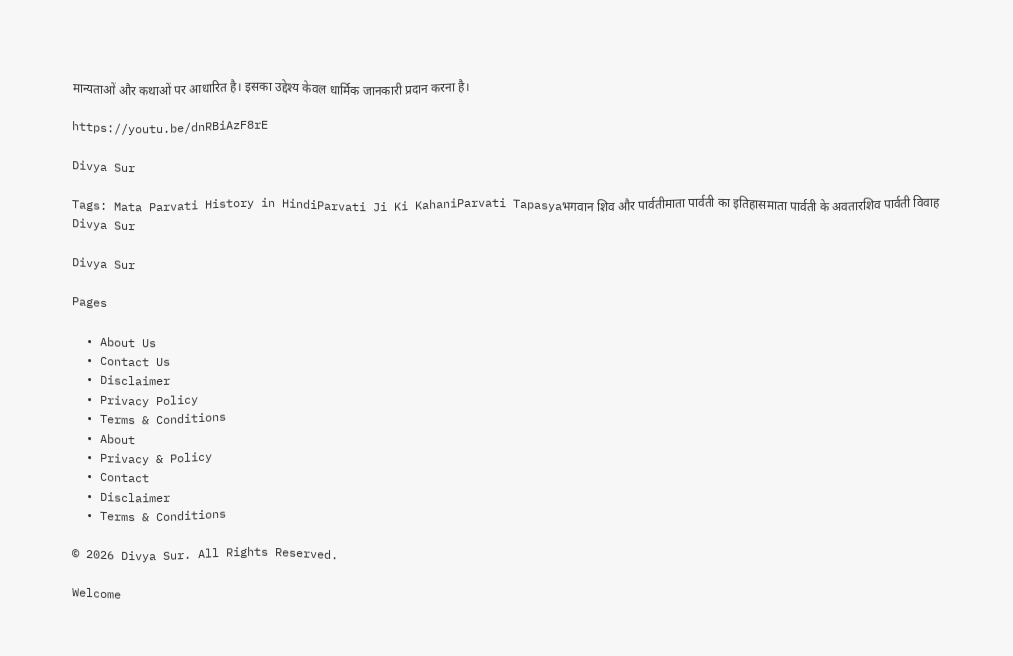मान्यताओं और कथाओं पर आधारित है। इसका उद्देश्य केवल धार्मिक जानकारी प्रदान करना है।

https://youtu.be/dnRBiAzF8rE

Divya Sur

Tags: Mata Parvati History in HindiParvati Ji Ki KahaniParvati Tapasyaभगवान शिव और पार्वतीमाता पार्वती का इतिहासमाता पार्वती के अवतारशिव पार्वती विवाह
Divya Sur

Divya Sur

Pages

  • About Us
  • Contact Us
  • Disclaimer
  • Privacy Policy
  • Terms & Conditions
  • About
  • Privacy & Policy
  • Contact
  • Disclaimer
  • Terms & Conditions

© 2026 Divya Sur. All Rights Reserved.

Welcome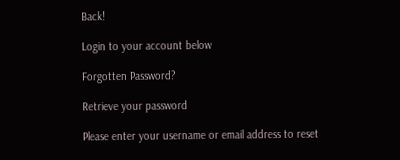Back!

Login to your account below

Forgotten Password?

Retrieve your password

Please enter your username or email address to reset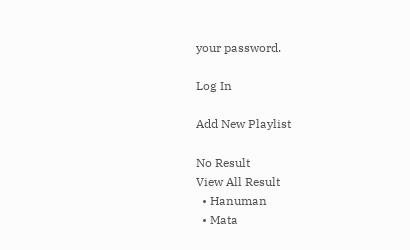your password.

Log In

Add New Playlist

No Result
View All Result
  • Hanuman
  • Mata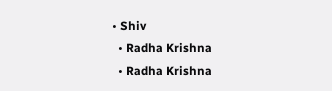• Shiv
  • Radha Krishna
  • Radha Krishna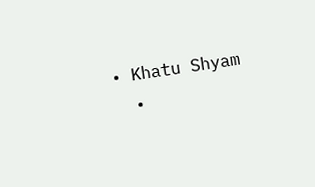• Khatu Shyam
  •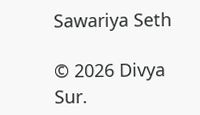Sawariya Seth

© 2026 Divya Sur.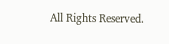All Rights Reserved.